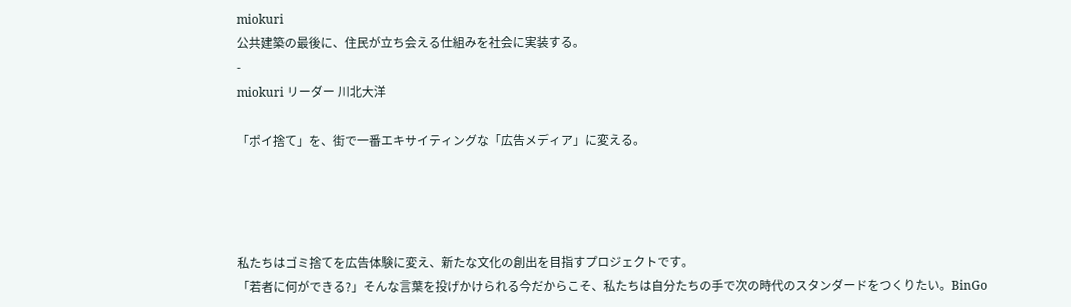miokuri
公共建築の最後に、住民が立ち会える仕組みを社会に実装する。
-
miokuri リーダー 川北大洋

「ポイ捨て」を、街で一番エキサイティングな「広告メディア」に変える。




私たちはゴミ捨てを広告体験に変え、新たな文化の創出を目指すプロジェクトです。
「若者に何ができる?」そんな言葉を投げかけられる今だからこそ、私たちは自分たちの手で次の時代のスタンダードをつくりたい。BinGo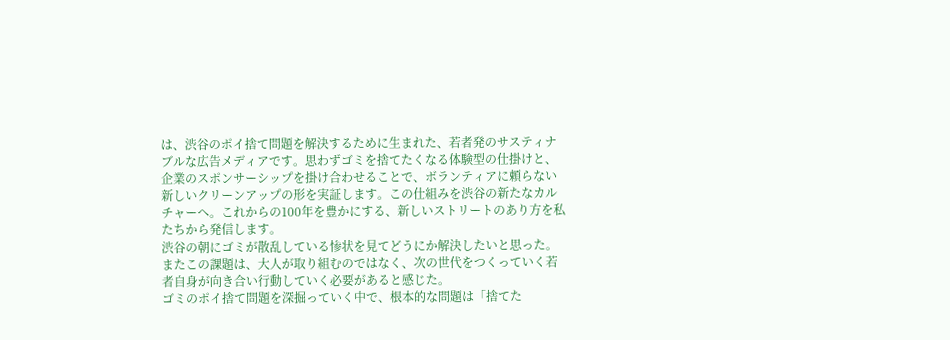は、渋谷のポイ捨て問題を解決するために生まれた、若者発のサスティナブルな広告メディアです。思わずゴミを捨てたくなる体験型の仕掛けと、企業のスポンサーシップを掛け合わせることで、ボランティアに頼らない新しいクリーンアップの形を実証します。この仕組みを渋谷の新たなカルチャーへ。これからの100年を豊かにする、新しいストリートのあり方を私たちから発信します。
渋谷の朝にゴミが散乱している惨状を見てどうにか解決したいと思った。またこの課題は、大人が取り組むのではなく、次の世代をつくっていく若者自身が向き合い行動していく必要があると感じた。
ゴミのポイ捨て問題を深掘っていく中で、根本的な問題は「捨てた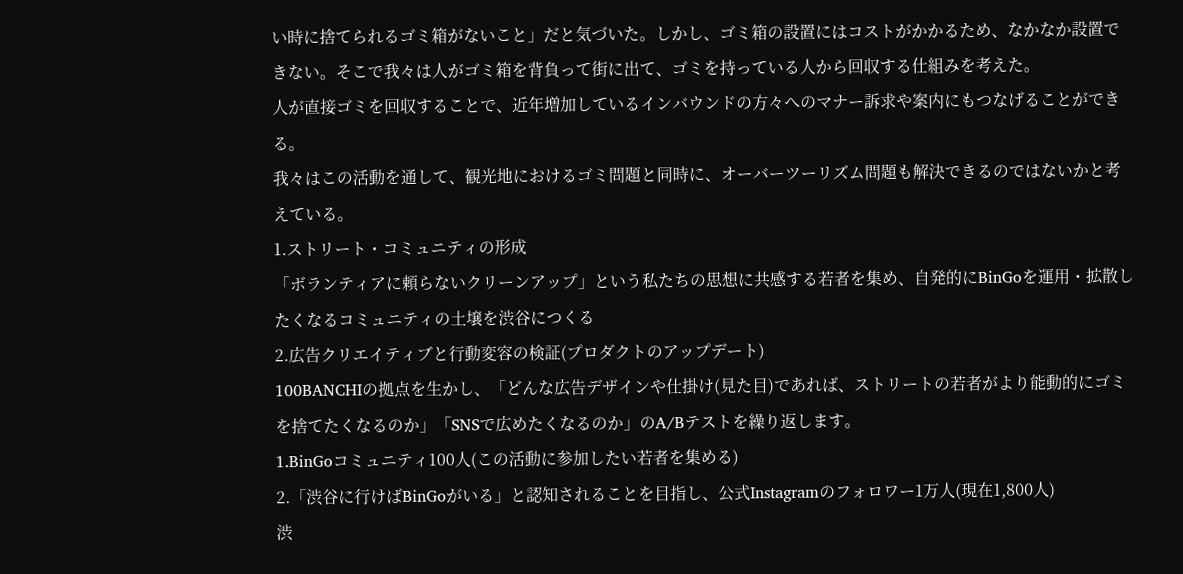い時に捨てられるゴミ箱がないこと」だと気づいた。しかし、ゴミ箱の設置にはコストがかかるため、なかなか設置できない。そこで我々は人がゴミ箱を背負って街に出て、ゴミを持っている人から回収する仕組みを考えた。
人が直接ゴミを回収することで、近年増加しているインバウンドの方々へのマナー訴求や案内にもつなげることができる。
我々はこの活動を通して、観光地におけるゴミ問題と同時に、オーバーツーリズム問題も解決できるのではないかと考えている。
1.ストリート・コミュニティの形成
「ボランティアに頼らないクリーンアップ」という私たちの思想に共感する若者を集め、自発的にBinGoを運用・拡散したくなるコミュニティの土壌を渋谷につくる
2.広告クリエイティブと行動変容の検証(プロダクトのアップデート)
100BANCHIの拠点を生かし、「どんな広告デザインや仕掛け(見た目)であれば、ストリートの若者がより能動的にゴミを捨てたくなるのか」「SNSで広めたくなるのか」のA/Bテストを繰り返します。
1.BinGoコミュニティ100人(この活動に参加したい若者を集める)
2.「渋谷に行けばBinGoがいる」と認知されることを目指し、公式Instagramのフォロワー1万人(現在1,800人)
渋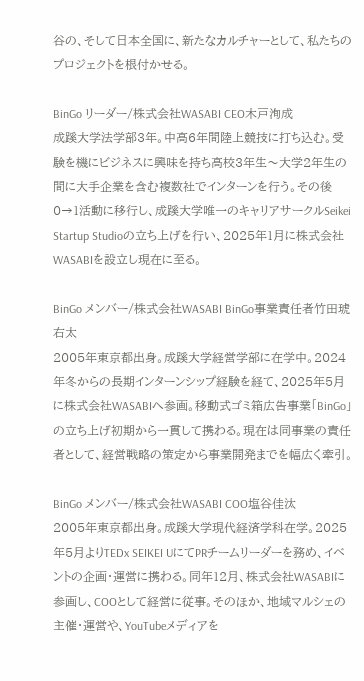谷の、そして日本全国に、新たなカルチャーとして、私たちのプロジェクトを根付かせる。

BinGo リーダー/株式会社WASABI CEO木戸洵成
成蹊大学法学部3年。中高6年間陸上競技に打ち込む。受験を機にビジネスに興味を持ち高校3年生〜大学2年生の間に大手企業を含む複数社でインターンを行う。その後0→1活動に移行し、成蹊大学唯一のキャリアサークルSeikei Startup Studioの立ち上げを行い、2025年1月に株式会社WASABIを設立し現在に至る。

BinGo メンバー/株式会社WASABI BinGo事業責任者竹田琥右太
2005年東京都出身。成蹊大学経営学部に在学中。2024年冬からの長期インターンシップ経験を経て、2025年5月に株式会社WASABIへ参画。移動式ゴミ箱広告事業「BinGo」の立ち上げ初期から一貫して携わる。現在は同事業の責任者として、経営戦略の策定から事業開発までを幅広く牽引。

BinGo メンバー/株式会社WASABI COO塩谷佳汰
2005年東京都出身。成蹊大学現代経済学科在学。2025年5月よりTEDx SEIKEI UにてPRチームリーダーを務め、イベントの企画・運営に携わる。同年12月、株式会社WASABIに参画し、COOとして経営に従事。そのほか、地域マルシェの主催・運営や、YouTubeメディアを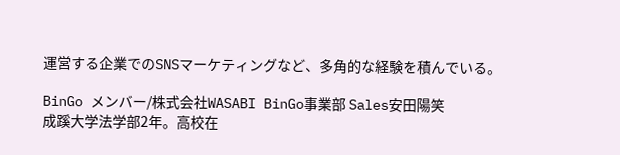運営する企業でのSNSマーケティングなど、多角的な経験を積んでいる。

BinGo メンバー/株式会社WASABI BinGo事業部 Sales安田陽笑
成蹊大学法学部2年。高校在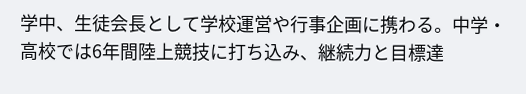学中、生徒会長として学校運営や行事企画に携わる。中学・高校では6年間陸上競技に打ち込み、継続力と目標達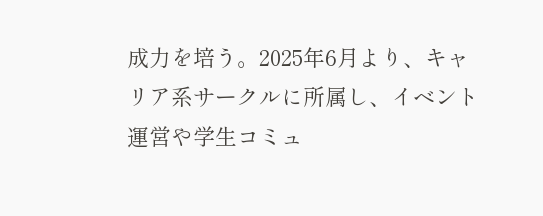成力を培う。2025年6月より、キャリア系サークルに所属し、イベント運営や学生コミュ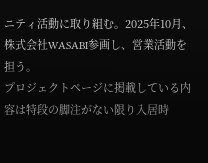ニティ活動に取り組む。2025年10月、株式会社WASABI参画し、営業活動を担う。
プロジェクトページに掲載している内容は特段の脚注がない限り入居時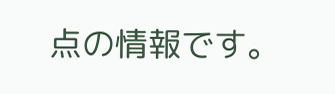点の情報です。